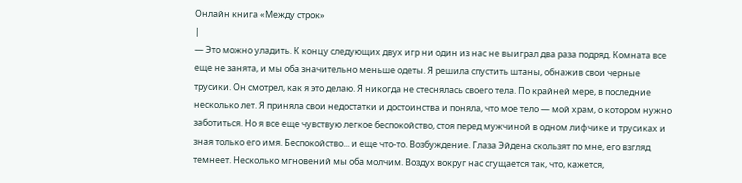Онлайн книга «Между стрoк»
|
— Это можно уладить. К концу следующих двух игр ни один из нас не выиграл два раза подряд. Комната все еще не занята, и мы оба значительно меньше одеты. Я решила спустить штаны, обнажив свои черные трусики. Он смотрел, как я это делаю. Я никогда не стеснялась своего тела. По крайней мере, в последние несколько лет. Я приняла свои недостатки и достоинства и поняла, что мое тело — мой храм, о котором нужно заботиться. Но я все еще чувствую легкое беспокойство, стоя перед мужчиной в одном лифчике и трусиках и зная только его имя. Беспокойство... и еще что-то. Возбуждение. Глаза Эйдена скользят по мне, его взгляд темнеет. Несколько мгновений мы оба молчим. Воздух вокруг нас сгущается так, что, кажется,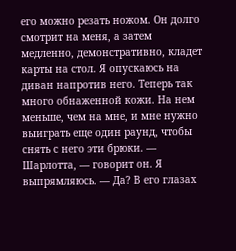его можно резать ножом. Он долго смотрит на меня, а затем медленно, демонстративно, кладет карты на стол. Я опускаюсь на диван напротив него. Теперь так много обнаженной кожи. На нем меньше, чем на мне, и мне нужно выиграть еще один раунд, чтобы снять с него эти брюки. — Шарлотта, — говорит он. Я выпрямляюсь. — Да? В его глазах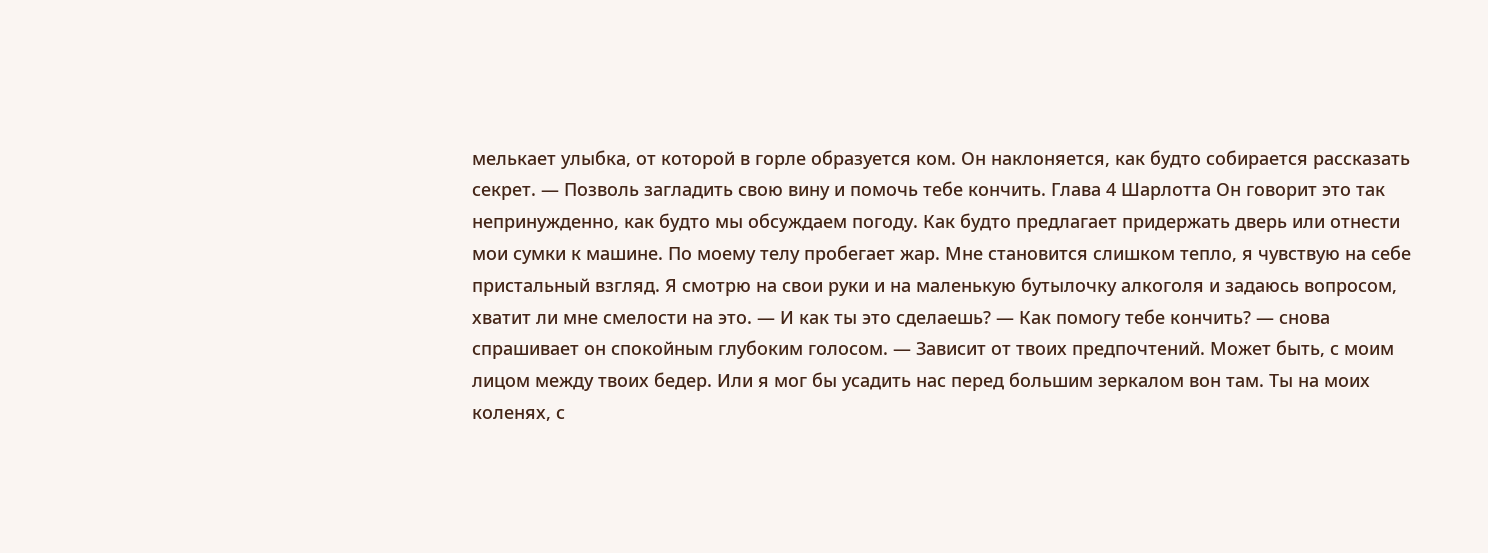мелькает улыбка, от которой в горле образуется ком. Он наклоняется, как будто собирается рассказать секрет. — Позволь загладить свою вину и помочь тебе кончить. Глава 4 Шарлотта Он говорит это так непринужденно, как будто мы обсуждаем погоду. Как будто предлагает придержать дверь или отнести мои сумки к машине. По моему телу пробегает жар. Мне становится слишком тепло, я чувствую на себе пристальный взгляд. Я смотрю на свои руки и на маленькую бутылочку алкоголя и задаюсь вопросом, хватит ли мне смелости на это. — И как ты это сделаешь? — Как помогу тебе кончить? — снова спрашивает он спокойным глубоким голосом. — Зависит от твоих предпочтений. Может быть, с моим лицом между твоих бедер. Или я мог бы усадить нас перед большим зеркалом вон там. Ты на моих коленях, с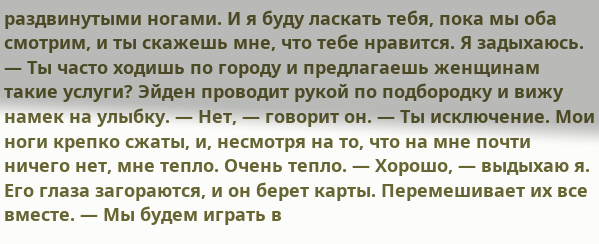раздвинутыми ногами. И я буду ласкать тебя, пока мы оба смотрим, и ты скажешь мне, что тебе нравится. Я задыхаюсь. — Ты часто ходишь по городу и предлагаешь женщинам такие услуги? Эйден проводит рукой по подбородку и вижу намек на улыбку. — Нет, — говорит он. — Ты исключение. Мои ноги крепко сжаты, и, несмотря на то, что на мне почти ничего нет, мне тепло. Очень тепло. — Хорошо, — выдыхаю я. Его глаза загораются, и он берет карты. Перемешивает их все вместе. — Мы будем играть в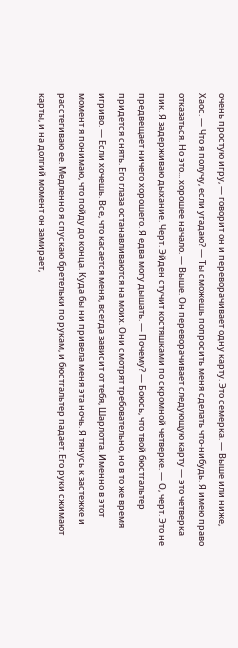очень простую игру, — говорит он и переворачивает одну карту. Это семерка. — Выше или ниже, Хаос. — Что я получу, если угадаю? — Ты сможешь попросить меня сделать что-нибудь. Я имею право отказаться. Но это... хорошее начало. — Выше. Он переворачивает следующую карту — это четверка пик. Я задерживаю дыхание. Черт. Эйден стучит костяшками по скромной четверке. — О, черт. Это не предвещает ничего хорошего. Я едва могу дышать. — Почему? — Боюсь, что твой бюстгальтер придется снять. Его глаза останавливаются на моих. Они смотрят требовательно, но в то же время игриво. — Если хочешь. Все, что касается меня, всегда зависит от тебя, Шарлотта. Именно в этот момент я понимаю, что пойду до конца. Куда бы ни привела меня эта ночь. Я тянусь к застежке и расстегиваю ее. Медленно я спускаю бретельки по рукам, и бюстгальтер падает. Его руки сжимают карты, и на долгий момент он замирает,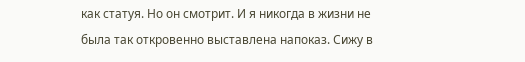как статуя. Но он смотрит. И я никогда в жизни не была так откровенно выставлена напоказ. Сижу в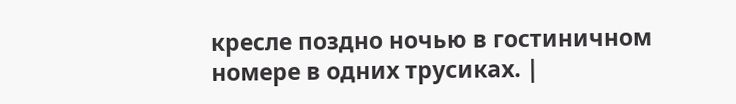кресле поздно ночью в гостиничном номере в одних трусиках. |